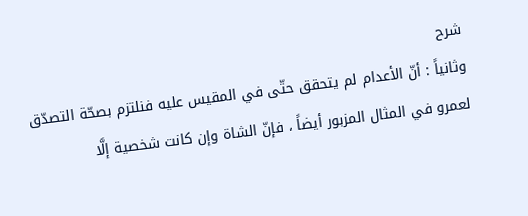شرح
وثانياً : أنّ الأعدام لم يتحقق حتّى في المقيس عليه فنلتزم بصحّة التصدّق لعمرو في المثال المزبور أيضاً ، فإنّ الشاة وإن كانت شخصية إلَّا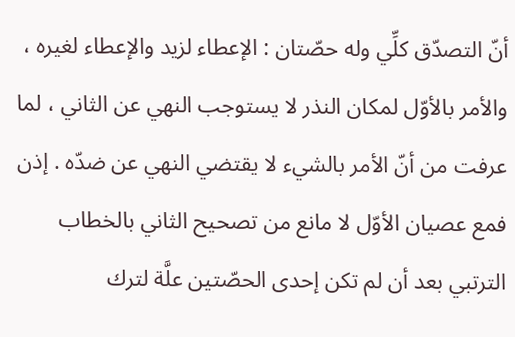أنّ التصدّق كلِّي وله حصّتان : الإعطاء لزيد والإعطاء لغيره ، والأمر بالأوّل لمكان النذر لا يستوجب النهي عن الثاني ، لما عرفت من أنّ الأمر بالشيء لا يقتضي النهي عن ضدّه . إذن فمع عصيان الأوّل لا مانع من تصحيح الثاني بالخطاب الترتبي بعد أن لم تكن إحدى الحصّتين علَّة لترك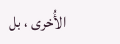الأُخرى ، بل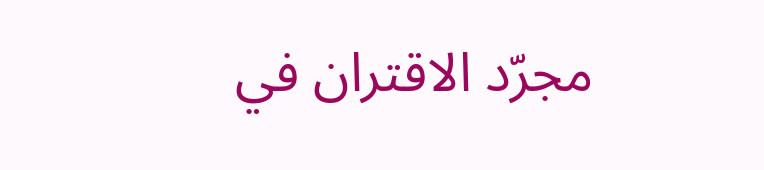مجرّد الاقتران في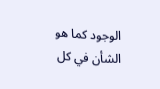الوجود كما هو الشأن في كل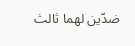ضدّين لهما ثالث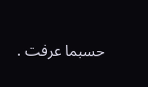حسبما عرفت .